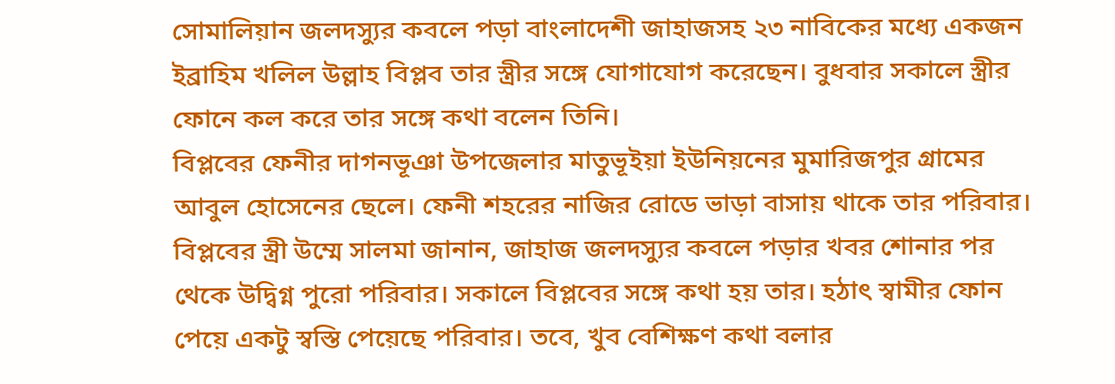সোমালিয়ান জলদস্যুর কবলে পড়া বাংলাদেশী জাহাজসহ ২৩ নাবিকের মধ্যে একজন ইব্রাহিম খলিল উল্লাহ বিপ্লব তার স্ত্রীর সঙ্গে যোগাযোগ করেছেন। বুধবার সকালে স্ত্রীর ফোনে কল করে তার সঙ্গে কথা বলেন তিনি।
বিপ্লবের ফেনীর দাগনভূঞা উপজেলার মাতুভূইয়া ইউনিয়নের মুমারিজপুর গ্রামের আবুল হোসেনের ছেলে। ফেনী শহরের নাজির রোডে ভাড়া বাসায় থাকে তার পরিবার।
বিপ্লবের স্ত্রী উম্মে সালমা জানান, জাহাজ জলদস্যুর কবলে পড়ার খবর শোনার পর থেকে উদ্বিগ্ন পুরো পরিবার। সকালে বিপ্লবের সঙ্গে কথা হয় তার। হঠাৎ স্বামীর ফোন পেয়ে একটু স্বস্তি পেয়েছে পরিবার। তবে, খুব বেশিক্ষণ কথা বলার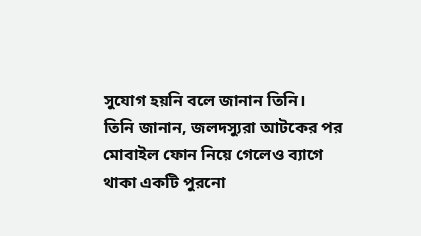সুযোগ হয়নি বলে জানান তিনি।
তিনি জানান, জলদস্যুরা আটকের পর মোবাইল ফোন নিয়ে গেলেও ব্যাগে থাকা একটি পুরনো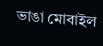ভাঙা মোবাইল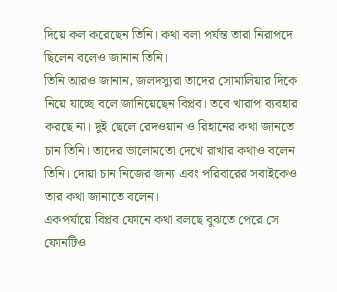দিয়ে কল করেছেন তিনি। কথা বলা পর্যন্ত তারা নিরাপদে ছিলেন বলেও জানান তিনি।
তিনি আরও জানান, জলদস্যুরা তাদের সোমালিয়ার দিকে নিয়ে যাচ্ছে বলে জানিয়েছেন বিপ্লব। তবে খারাপ ব্যবহার করছে না। দুই ছেলে রেদওয়ান ও রিহানের কথা জানতে চান তিনি। তাদের ভালোমতো দেখে রাখার কথাও বলেন তিনি। দোয়া চান নিজের জন্য এবং পরিবারের সবাইকেও তার কথা জানাতে বলেন।
একপর্যায়ে বিপ্লব ফোনে কথা বলছে বুঝতে পেরে সে ফোনটিও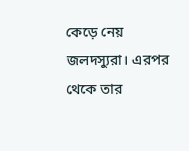কেড়ে নেয় জলদস্যুরা। এরপর থেকে তার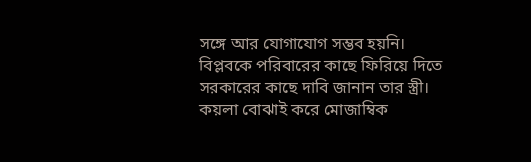সঙ্গে আর যোগাযোগ সম্ভব হয়নি।
বিপ্লবকে পরিবারের কাছে ফিরিয়ে দিতে সরকারের কাছে দাবি জানান তার স্ত্রী।
কয়লা বোঝাই করে মোজাম্বিক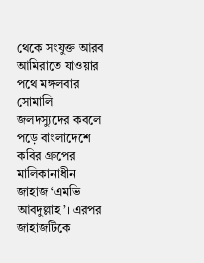থেকে সংযুক্ত আরব আমিরাতে যাওয়ার পথে মঙ্গলবার সোমালি জলদস্যুদের কবলে পড়ে বাংলাদেশে কবির গ্রুপের মালিকানাধীন জাহাজ ‘এমভি আবদুল্লাহ’। এরপর জাহাজটিকে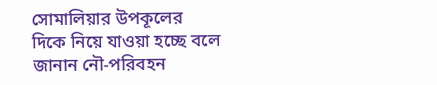সোমালিয়ার উপকূলের দিকে নিয়ে যাওয়া হচ্ছে বলে জানান নৌ-পরিবহন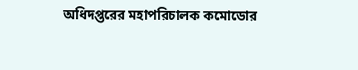অধিদপ্তরের মহাপরিচালক কমোডোর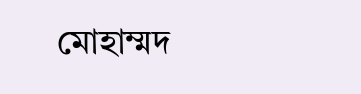মোহাম্মদ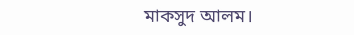মাকসুদ আলম।